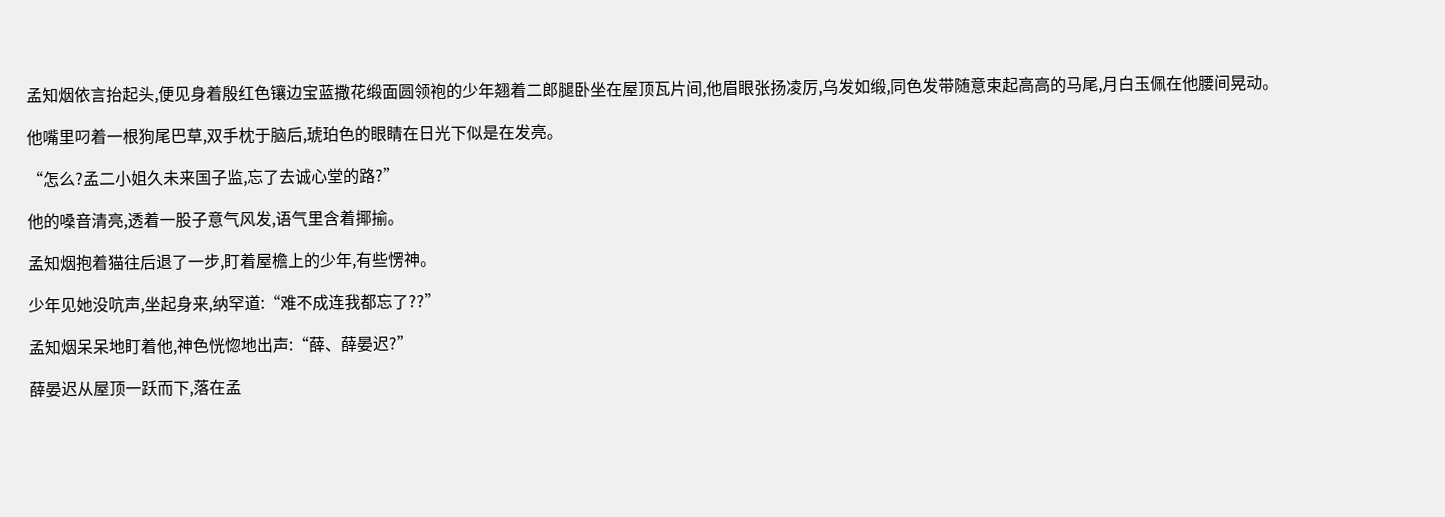孟知烟依言抬起头,便见身着殷红色镶边宝蓝撒花缎面圆领袍的少年翘着二郎腿卧坐在屋顶瓦片间,他眉眼张扬凌厉,乌发如缎,同色发带随意束起高高的马尾,月白玉佩在他腰间晃动。

他嘴里叼着一根狗尾巴草,双手枕于脑后,琥珀色的眼睛在日光下似是在发亮。

“怎么?孟二小姐久未来国子监,忘了去诚心堂的路?”

他的嗓音清亮,透着一股子意气风发,语气里含着揶揄。

孟知烟抱着猫往后退了一步,盯着屋檐上的少年,有些愣神。

少年见她没吭声,坐起身来,纳罕道:“难不成连我都忘了??”

孟知烟呆呆地盯着他,神色恍惚地出声:“薛、薛晏迟?”

薛晏迟从屋顶一跃而下,落在孟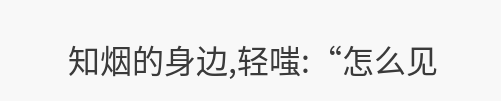知烟的身边,轻嗤:“怎么见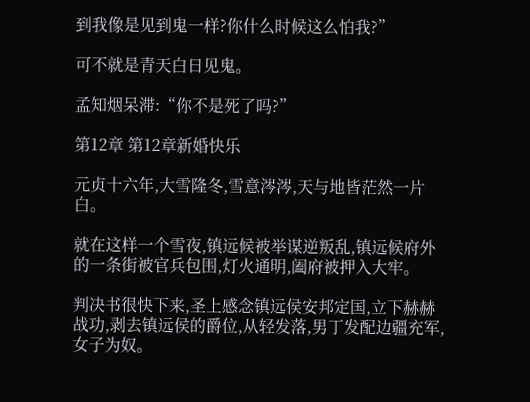到我像是见到鬼一样?你什么时候这么怕我?”

可不就是青天白日见鬼。

孟知烟呆滞:“你不是死了吗?”

第12章 第12章新婚快乐

元贞十六年,大雪隆冬,雪意涔涔,天与地皆茫然一片白。

就在这样一个雪夜,镇远候被举谋逆叛乱,镇远候府外的一条街被官兵包围,灯火通明,阖府被押入大牢。

判决书很快下来,圣上感念镇远侯安邦定国,立下赫赫战功,剥去镇远侯的爵位,从轻发落,男丁发配边疆充军,女子为奴。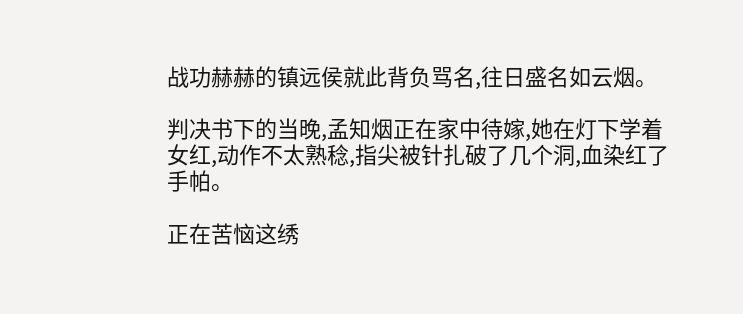战功赫赫的镇远侯就此背负骂名,往日盛名如云烟。

判决书下的当晚,孟知烟正在家中待嫁,她在灯下学着女红,动作不太熟稔,指尖被针扎破了几个洞,血染红了手帕。

正在苦恼这绣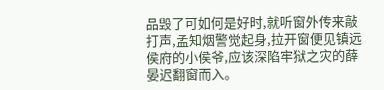品毁了可如何是好时,就听窗外传来敲打声,孟知烟警觉起身,拉开窗便见镇远侯府的小侯爷,应该深陷牢狱之灾的薛晏迟翻窗而入。